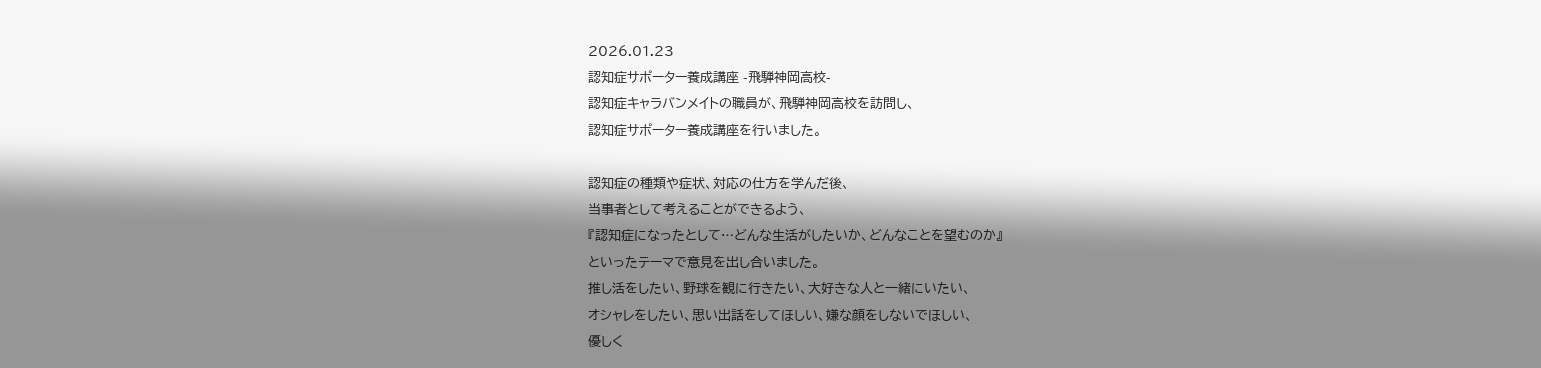2026.01.23
認知症サポーター養成講座 -飛騨神岡高校-
認知症キャラバンメイトの職員が、飛騨神岡高校を訪問し、
認知症サポーター養成講座を行いました。

認知症の種類や症状、対応の仕方を学んだ後、
当事者として考えることができるよう、
『認知症になったとして…どんな生活がしたいか、どんなことを望むのか』
といったテーマで意見を出し合いました。
推し活をしたい、野球を観に行きたい、大好きな人と一緒にいたい、
オシャレをしたい、思い出話をしてほしい、嫌な顔をしないでほしい、
優しく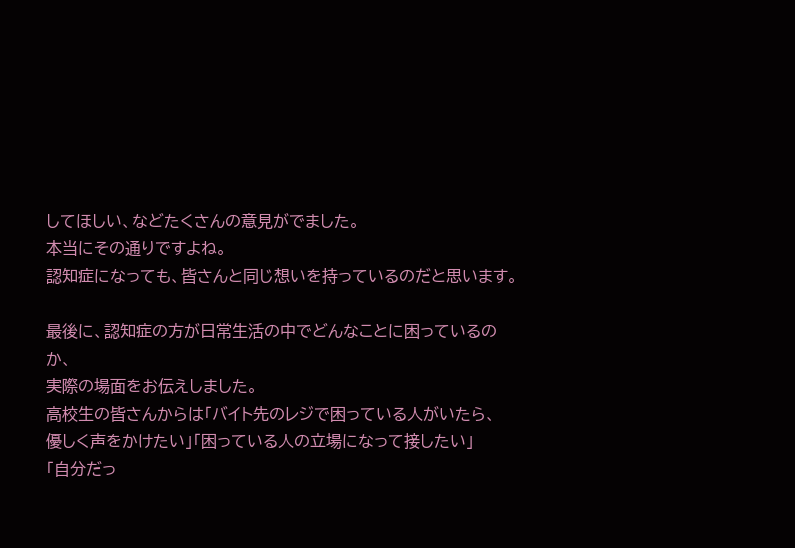してほしい、などたくさんの意見がでました。
本当にその通りですよね。
認知症になっても、皆さんと同じ想いを持っているのだと思います。

最後に、認知症の方が日常生活の中でどんなことに困っているのか、
実際の場面をお伝えしました。
高校生の皆さんからは「バイト先のレジで困っている人がいたら、
優しく声をかけたい」「困っている人の立場になって接したい」
「自分だっ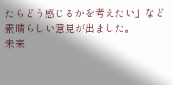たらどう感じるかを考えたい」など素晴らしい意見が出ました。
未来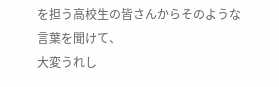を担う高校生の皆さんからそのような言葉を聞けて、
大変うれし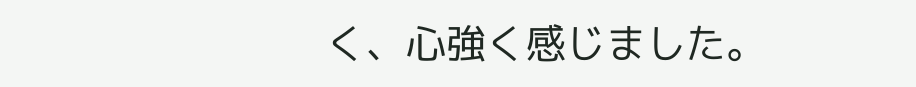く、心強く感じました。